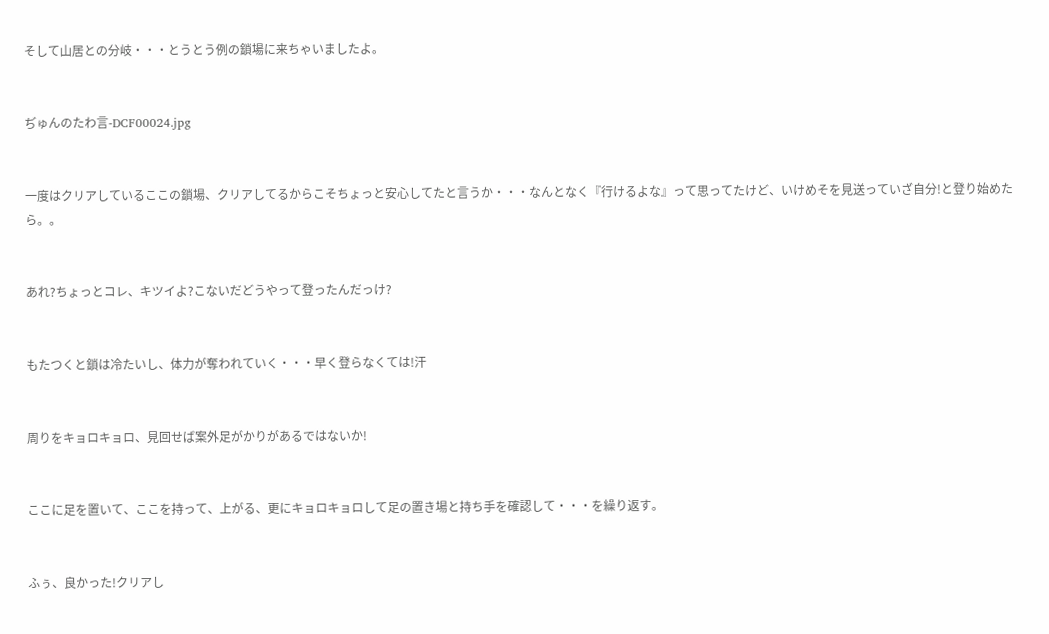そして山居との分岐・・・とうとう例の鎖場に来ちゃいましたよ。


ぢゅんのたわ言-DCF00024.jpg


一度はクリアしているここの鎖場、クリアしてるからこそちょっと安心してたと言うか・・・なんとなく『行けるよな』って思ってたけど、いけめそを見送っていざ自分!と登り始めたら。。


あれ?ちょっとコレ、キツイよ?こないだどうやって登ったんだっけ?


もたつくと鎖は冷たいし、体力が奪われていく・・・早く登らなくては!汗


周りをキョロキョロ、見回せば案外足がかりがあるではないか!


ここに足を置いて、ここを持って、上がる、更にキョロキョロして足の置き場と持ち手を確認して・・・を繰り返す。


ふぅ、良かった!クリアし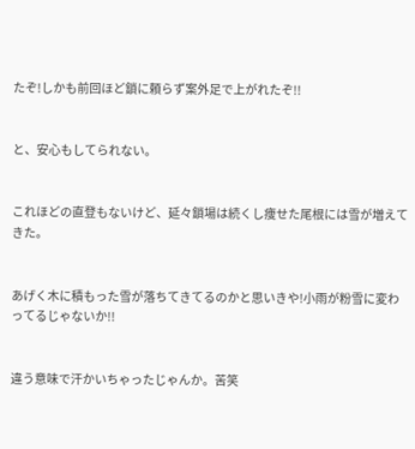たぞ!しかも前回ほど鎖に頼らず案外足で上がれたぞ!!


と、安心もしてられない。


これほどの直登もないけど、延々鎖場は続くし痩せた尾根には雪が増えてきた。


あげく木に積もった雪が落ちてきてるのかと思いきや!小雨が粉雪に変わってるじゃないか!!


違う意味で汗かいちゃったじゃんか。苦笑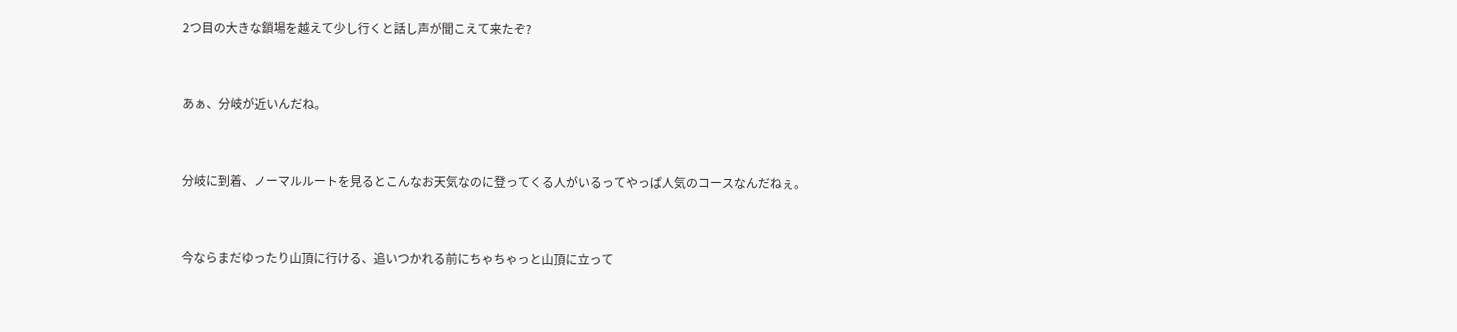2つ目の大きな鎖場を越えて少し行くと話し声が聞こえて来たぞ?


あぁ、分岐が近いんだね。


分岐に到着、ノーマルルートを見るとこんなお天気なのに登ってくる人がいるってやっぱ人気のコースなんだねぇ。


今ならまだゆったり山頂に行ける、追いつかれる前にちゃちゃっと山頂に立って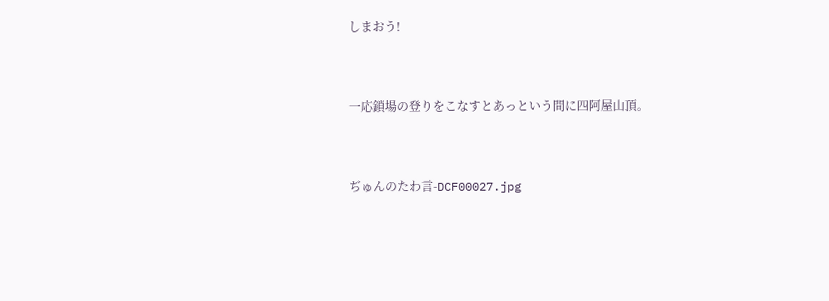しまおう!


一応鎖場の登りをこなすとあっという間に四阿屋山頂。


ぢゅんのたわ言-DCF00027.jpg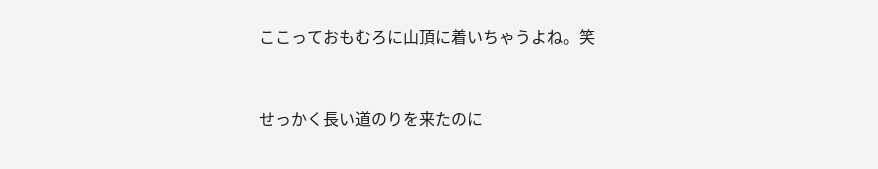ここっておもむろに山頂に着いちゃうよね。笑


せっかく長い道のりを来たのに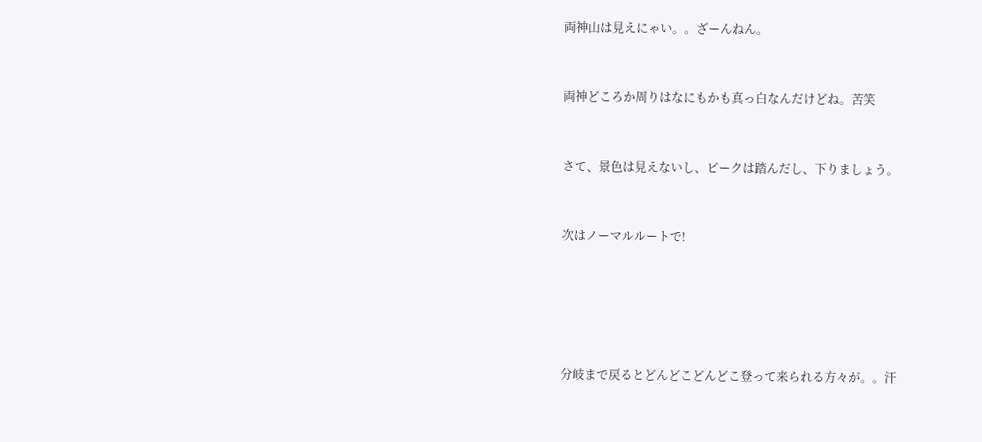両神山は見えにゃい。。ざーんねん。


両神どころか周りはなにもかも真っ白なんだけどね。苦笑


さて、景色は見えないし、ピークは踏んだし、下りましょう。


次はノーマルルートで!





分岐まで戻るとどんどこどんどこ登って来られる方々が。。汗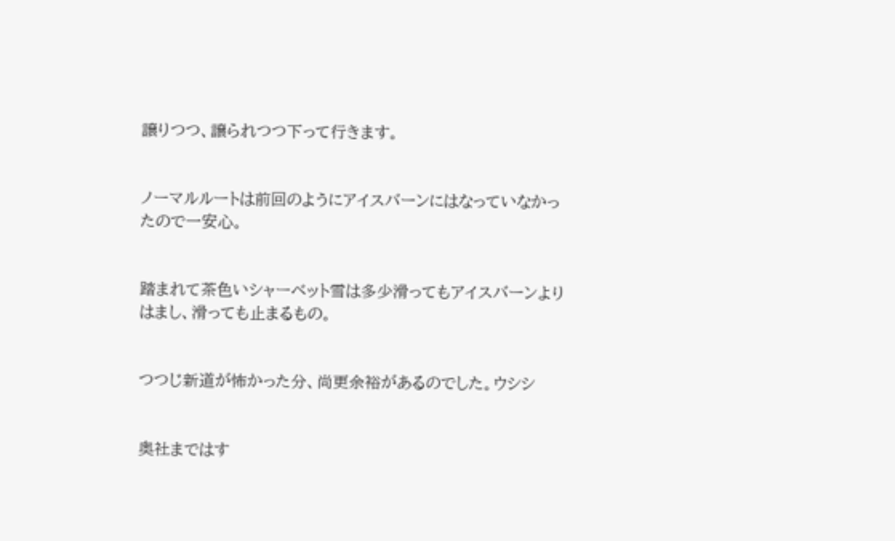譲りつつ、譲られつつ下って行きます。


ノーマルルートは前回のようにアイスバーンにはなっていなかったので一安心。


踏まれて茶色いシャーベット雪は多少滑ってもアイスバーンよりはまし、滑っても止まるもの。


つつじ新道が怖かった分、尚更余裕があるのでした。ウシシ


奥社まではす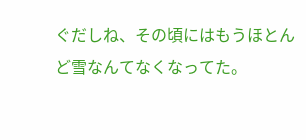ぐだしね、その頃にはもうほとんど雪なんてなくなってた。